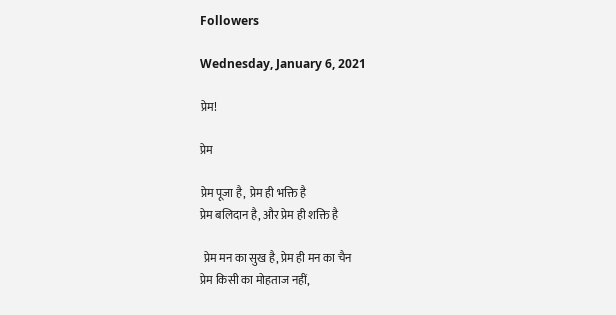Followers

Wednesday, January 6, 2021

प्रेम!

प्रेम

प्रेम पूजा है,  प्रेम ही भक्ति है
प्रेम बलिदान है, और प्रेम ही शक्ति है

 प्रेम मन का सुख है, प्रेम ही मन का चैन
प्रेम किसी का मोहताज नहीं,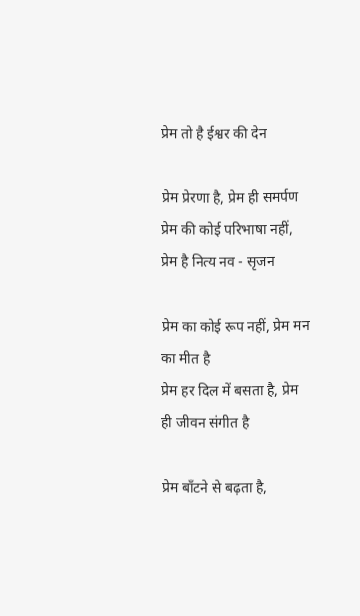प्रेम तो है ईश्वर की देन

प्रेम प्रेरणा है, प्रेम ही समर्पण
प्रेम की कोई परिभाषा नहीं, प्रेम है नित्य नव - सृजन

प्रेम का कोई रूप नहीं, प्रेम मन का मीत है
प्रेम हर दिल में बसता है, प्रेम ही जीवन संगीत है

प्रेम बाँटने से बढ़ता है,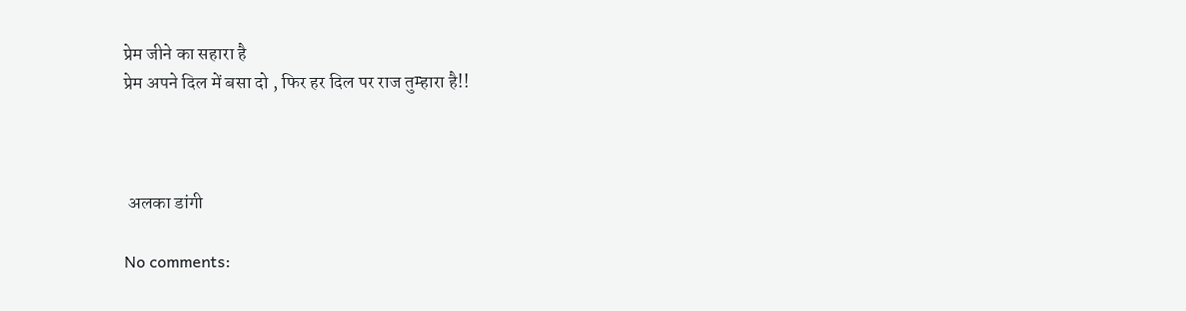प्रेम जीने का सहारा है
प्रेम अपने दिल में बसा दो , फिर हर दिल पर राज तुम्हारा है!!



 अलका डांगी

No comments: